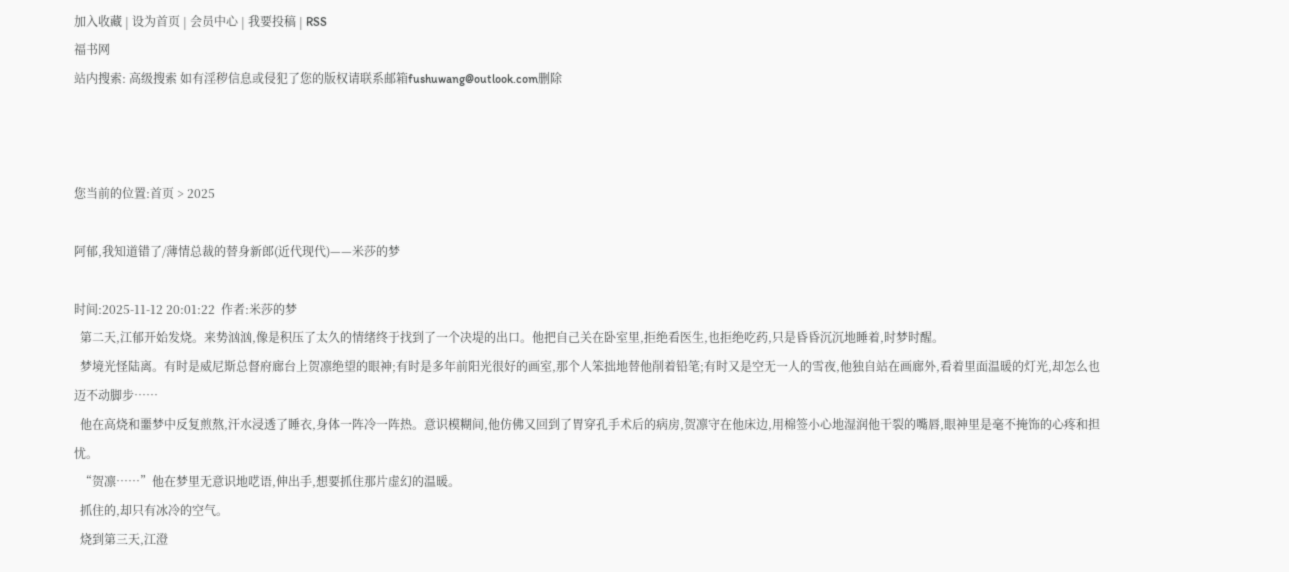加入收藏 | 设为首页 | 会员中心 | 我要投稿 | RSS
福书网
站内搜索: 高级搜索 如有淫秽信息或侵犯了您的版权请联系邮箱fushuwang@outlook.com删除



您当前的位置:首页 > 2025

阿郁,我知道错了/薄情总裁的替身新郎(近代现代)——米莎的梦

时间:2025-11-12 20:01:22  作者:米莎的梦
  第二天,江郁开始发烧。来势汹汹,像是积压了太久的情绪终于找到了一个决堤的出口。他把自己关在卧室里,拒绝看医生,也拒绝吃药,只是昏昏沉沉地睡着,时梦时醒。
  梦境光怪陆离。有时是威尼斯总督府廊台上贺凛绝望的眼神;有时是多年前阳光很好的画室,那个人笨拙地替他削着铅笔;有时又是空无一人的雪夜,他独自站在画廊外,看着里面温暖的灯光,却怎么也迈不动脚步……
  他在高烧和噩梦中反复煎熬,汗水浸透了睡衣,身体一阵冷一阵热。意识模糊间,他仿佛又回到了胃穿孔手术后的病房,贺凛守在他床边,用棉签小心地湿润他干裂的嘴唇,眼神里是毫不掩饰的心疼和担忧。
  “贺凛……”他在梦里无意识地呓语,伸出手,想要抓住那片虚幻的温暖。
  抓住的,却只有冰冷的空气。
  烧到第三天,江澄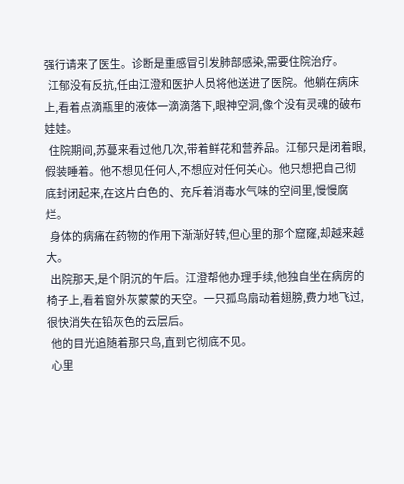强行请来了医生。诊断是重感冒引发肺部感染,需要住院治疗。
  江郁没有反抗,任由江澄和医护人员将他送进了医院。他躺在病床上,看着点滴瓶里的液体一滴滴落下,眼神空洞,像个没有灵魂的破布娃娃。
  住院期间,苏蔓来看过他几次,带着鲜花和营养品。江郁只是闭着眼,假装睡着。他不想见任何人,不想应对任何关心。他只想把自己彻底封闭起来,在这片白色的、充斥着消毒水气味的空间里,慢慢腐烂。
  身体的病痛在药物的作用下渐渐好转,但心里的那个窟窿,却越来越大。
  出院那天,是个阴沉的午后。江澄帮他办理手续,他独自坐在病房的椅子上,看着窗外灰蒙蒙的天空。一只孤鸟扇动着翅膀,费力地飞过,很快消失在铅灰色的云层后。
  他的目光追随着那只鸟,直到它彻底不见。
  心里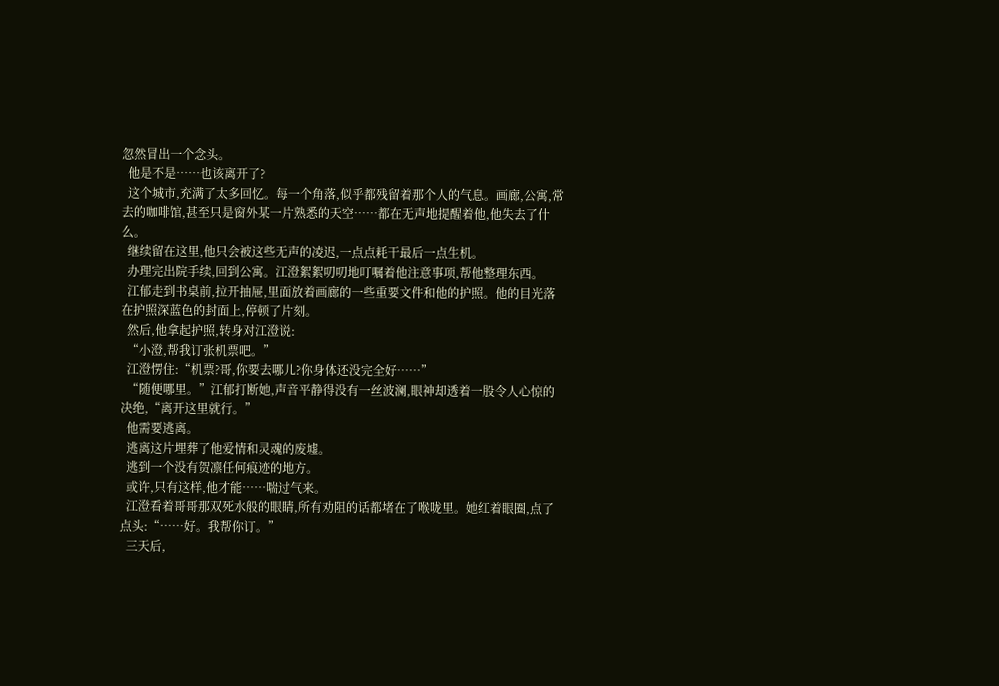忽然冒出一个念头。
  他是不是……也该离开了?
  这个城市,充满了太多回忆。每一个角落,似乎都残留着那个人的气息。画廊,公寓,常去的咖啡馆,甚至只是窗外某一片熟悉的天空……都在无声地提醒着他,他失去了什么。
  继续留在这里,他只会被这些无声的凌迟,一点点耗干最后一点生机。
  办理完出院手续,回到公寓。江澄絮絮叨叨地叮嘱着他注意事项,帮他整理东西。
  江郁走到书桌前,拉开抽屉,里面放着画廊的一些重要文件和他的护照。他的目光落在护照深蓝色的封面上,停顿了片刻。
  然后,他拿起护照,转身对江澄说:
  “小澄,帮我订张机票吧。”
  江澄愣住:“机票?哥,你要去哪儿?你身体还没完全好……”
  “随便哪里。”江郁打断她,声音平静得没有一丝波澜,眼神却透着一股令人心惊的决绝,“离开这里就行。”
  他需要逃离。
  逃离这片埋葬了他爱情和灵魂的废墟。
  逃到一个没有贺凛任何痕迹的地方。
  或许,只有这样,他才能……喘过气来。
  江澄看着哥哥那双死水般的眼睛,所有劝阻的话都堵在了喉咙里。她红着眼圈,点了点头:“……好。我帮你订。”
  三天后,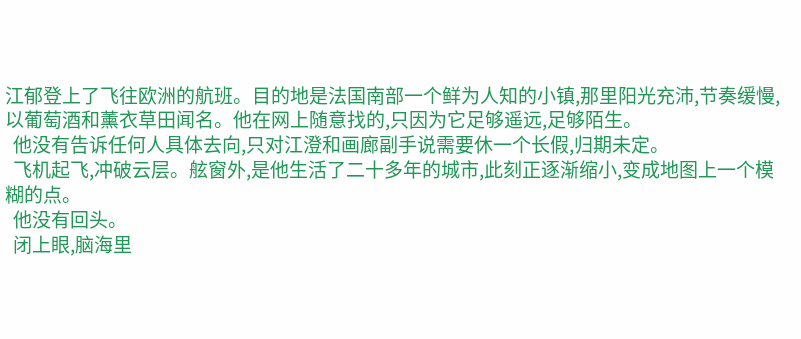江郁登上了飞往欧洲的航班。目的地是法国南部一个鲜为人知的小镇,那里阳光充沛,节奏缓慢,以葡萄酒和薰衣草田闻名。他在网上随意找的,只因为它足够遥远,足够陌生。
  他没有告诉任何人具体去向,只对江澄和画廊副手说需要休一个长假,归期未定。
  飞机起飞,冲破云层。舷窗外,是他生活了二十多年的城市,此刻正逐渐缩小,变成地图上一个模糊的点。
  他没有回头。
  闭上眼,脑海里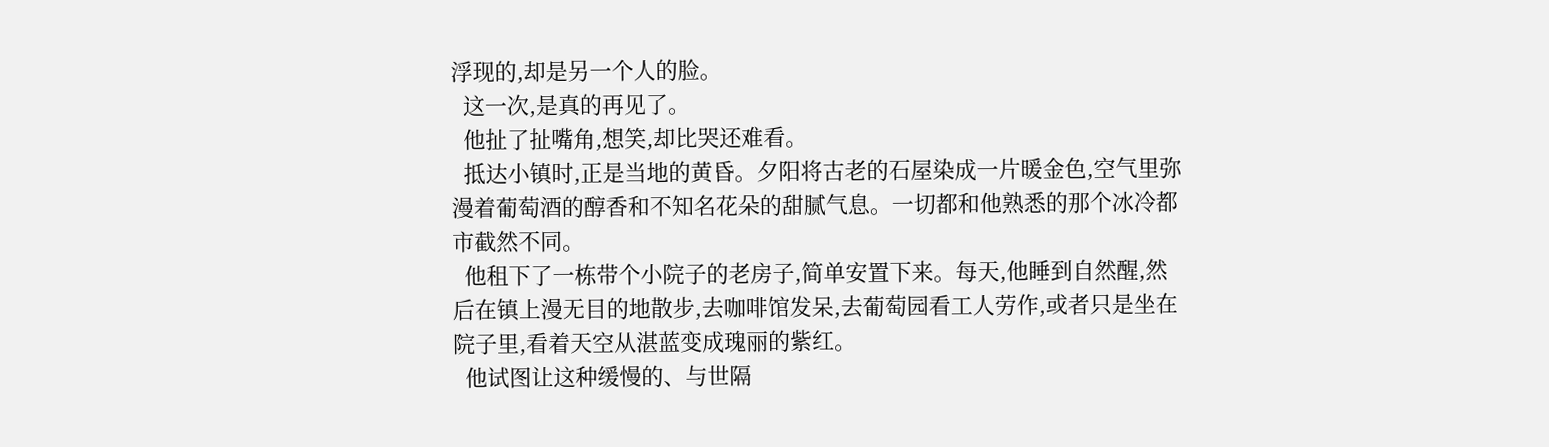浮现的,却是另一个人的脸。
  这一次,是真的再见了。
  他扯了扯嘴角,想笑,却比哭还难看。
  抵达小镇时,正是当地的黄昏。夕阳将古老的石屋染成一片暖金色,空气里弥漫着葡萄酒的醇香和不知名花朵的甜腻气息。一切都和他熟悉的那个冰冷都市截然不同。
  他租下了一栋带个小院子的老房子,简单安置下来。每天,他睡到自然醒,然后在镇上漫无目的地散步,去咖啡馆发呆,去葡萄园看工人劳作,或者只是坐在院子里,看着天空从湛蓝变成瑰丽的紫红。
  他试图让这种缓慢的、与世隔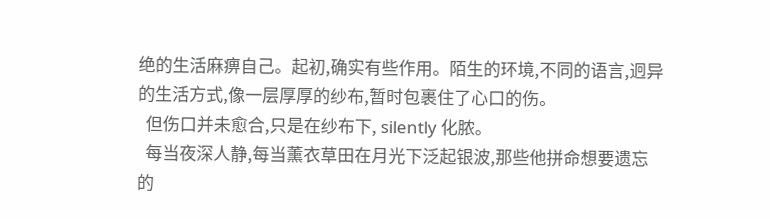绝的生活麻痹自己。起初,确实有些作用。陌生的环境,不同的语言,迥异的生活方式,像一层厚厚的纱布,暂时包裹住了心口的伤。
  但伤口并未愈合,只是在纱布下, silently 化脓。
  每当夜深人静,每当薰衣草田在月光下泛起银波,那些他拼命想要遗忘的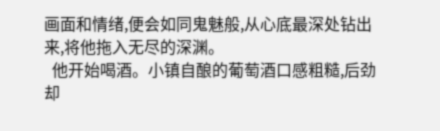画面和情绪,便会如同鬼魅般,从心底最深处钻出来,将他拖入无尽的深渊。
  他开始喝酒。小镇自酿的葡萄酒口感粗糙,后劲却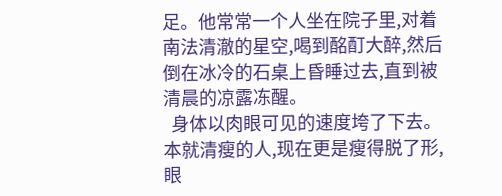足。他常常一个人坐在院子里,对着南法清澈的星空,喝到酩酊大醉,然后倒在冰冷的石桌上昏睡过去,直到被清晨的凉露冻醒。
  身体以肉眼可见的速度垮了下去。本就清瘦的人,现在更是瘦得脱了形,眼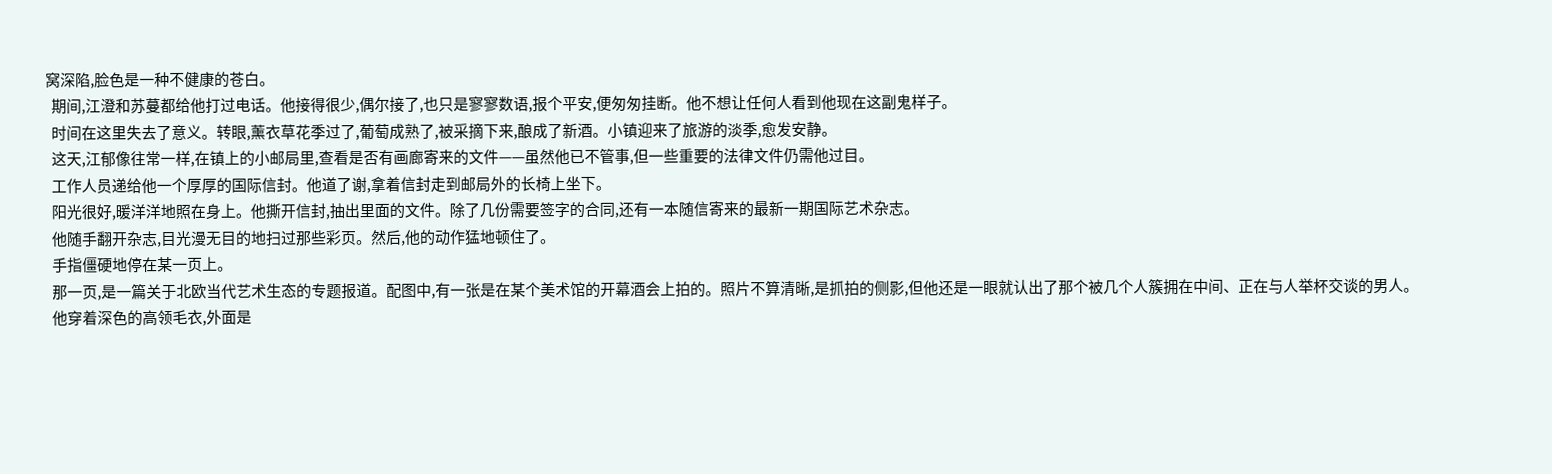窝深陷,脸色是一种不健康的苍白。
  期间,江澄和苏蔓都给他打过电话。他接得很少,偶尔接了,也只是寥寥数语,报个平安,便匆匆挂断。他不想让任何人看到他现在这副鬼样子。
  时间在这里失去了意义。转眼,薰衣草花季过了,葡萄成熟了,被采摘下来,酿成了新酒。小镇迎来了旅游的淡季,愈发安静。
  这天,江郁像往常一样,在镇上的小邮局里,查看是否有画廊寄来的文件——虽然他已不管事,但一些重要的法律文件仍需他过目。
  工作人员递给他一个厚厚的国际信封。他道了谢,拿着信封走到邮局外的长椅上坐下。
  阳光很好,暖洋洋地照在身上。他撕开信封,抽出里面的文件。除了几份需要签字的合同,还有一本随信寄来的最新一期国际艺术杂志。
  他随手翻开杂志,目光漫无目的地扫过那些彩页。然后,他的动作猛地顿住了。
  手指僵硬地停在某一页上。
  那一页,是一篇关于北欧当代艺术生态的专题报道。配图中,有一张是在某个美术馆的开幕酒会上拍的。照片不算清晰,是抓拍的侧影,但他还是一眼就认出了那个被几个人簇拥在中间、正在与人举杯交谈的男人。
  他穿着深色的高领毛衣,外面是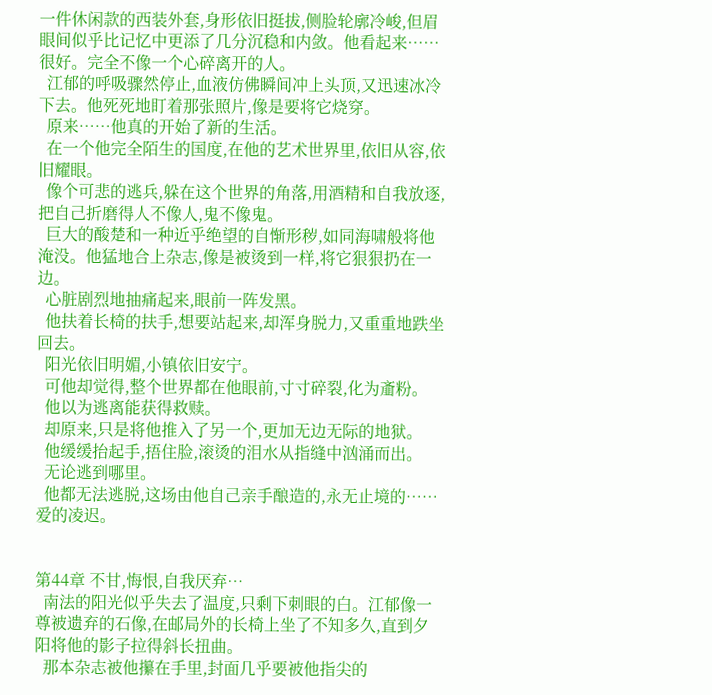一件休闲款的西装外套,身形依旧挺拔,侧脸轮廓冷峻,但眉眼间似乎比记忆中更添了几分沉稳和内敛。他看起来……很好。完全不像一个心碎离开的人。
  江郁的呼吸骤然停止,血液仿佛瞬间冲上头顶,又迅速冰冷下去。他死死地盯着那张照片,像是要将它烧穿。
  原来……他真的开始了新的生活。
  在一个他完全陌生的国度,在他的艺术世界里,依旧从容,依旧耀眼。
  像个可悲的逃兵,躲在这个世界的角落,用酒精和自我放逐,把自己折磨得人不像人,鬼不像鬼。
  巨大的酸楚和一种近乎绝望的自惭形秽,如同海啸般将他淹没。他猛地合上杂志,像是被烫到一样,将它狠狠扔在一边。
  心脏剧烈地抽痛起来,眼前一阵发黑。
  他扶着长椅的扶手,想要站起来,却浑身脱力,又重重地跌坐回去。
  阳光依旧明媚,小镇依旧安宁。
  可他却觉得,整个世界都在他眼前,寸寸碎裂,化为齑粉。
  他以为逃离能获得救赎。
  却原来,只是将他推入了另一个,更加无边无际的地狱。
  他缓缓抬起手,捂住脸,滚烫的泪水从指缝中汹涌而出。
  无论逃到哪里。
  他都无法逃脱,这场由他自己亲手酿造的,永无止境的……爱的凌迟。


第44章 不甘,悔恨,自我厌弃…
  南法的阳光似乎失去了温度,只剩下刺眼的白。江郁像一尊被遗弃的石像,在邮局外的长椅上坐了不知多久,直到夕阳将他的影子拉得斜长扭曲。
  那本杂志被他攥在手里,封面几乎要被他指尖的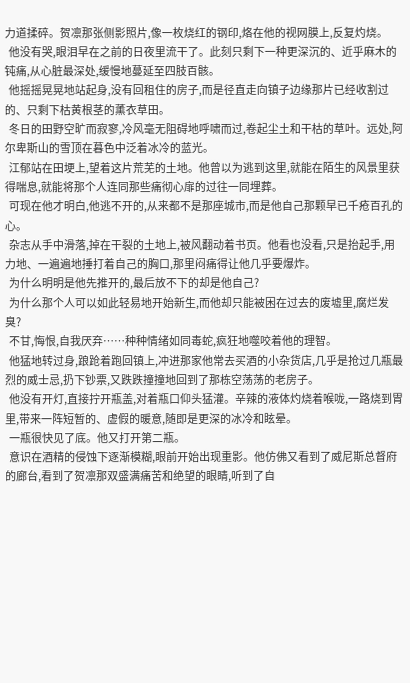力道揉碎。贺凛那张侧影照片,像一枚烧红的钢印,烙在他的视网膜上,反复灼烧。
  他没有哭,眼泪早在之前的日夜里流干了。此刻只剩下一种更深沉的、近乎麻木的钝痛,从心脏最深处,缓慢地蔓延至四肢百骸。
  他摇摇晃晃地站起身,没有回租住的房子,而是径直走向镇子边缘那片已经收割过的、只剩下枯黄根茎的薰衣草田。
  冬日的田野空旷而寂寥,冷风毫无阻碍地呼啸而过,卷起尘土和干枯的草叶。远处,阿尔卑斯山的雪顶在暮色中泛着冰冷的蓝光。
  江郁站在田埂上,望着这片荒芜的土地。他曾以为逃到这里,就能在陌生的风景里获得喘息,就能将那个人连同那些痛彻心扉的过往一同埋葬。
  可现在他才明白,他逃不开的,从来都不是那座城市,而是他自己那颗早已千疮百孔的心。
  杂志从手中滑落,掉在干裂的土地上,被风翻动着书页。他看也没看,只是抬起手,用力地、一遍遍地捶打着自己的胸口,那里闷痛得让他几乎要爆炸。
  为什么明明是他先推开的,最后放不下的却是他自己?
  为什么那个人可以如此轻易地开始新生,而他却只能被困在过去的废墟里,腐烂发臭?
  不甘,悔恨,自我厌弃……种种情绪如同毒蛇,疯狂地噬咬着他的理智。
  他猛地转过身,踉跄着跑回镇上,冲进那家他常去买酒的小杂货店,几乎是抢过几瓶最烈的威士忌,扔下钞票,又跌跌撞撞地回到了那栋空荡荡的老房子。
  他没有开灯,直接拧开瓶盖,对着瓶口仰头猛灌。辛辣的液体灼烧着喉咙,一路烧到胃里,带来一阵短暂的、虚假的暖意,随即是更深的冰冷和眩晕。
  一瓶很快见了底。他又打开第二瓶。
  意识在酒精的侵蚀下逐渐模糊,眼前开始出现重影。他仿佛又看到了威尼斯总督府的廊台,看到了贺凛那双盛满痛苦和绝望的眼睛,听到了自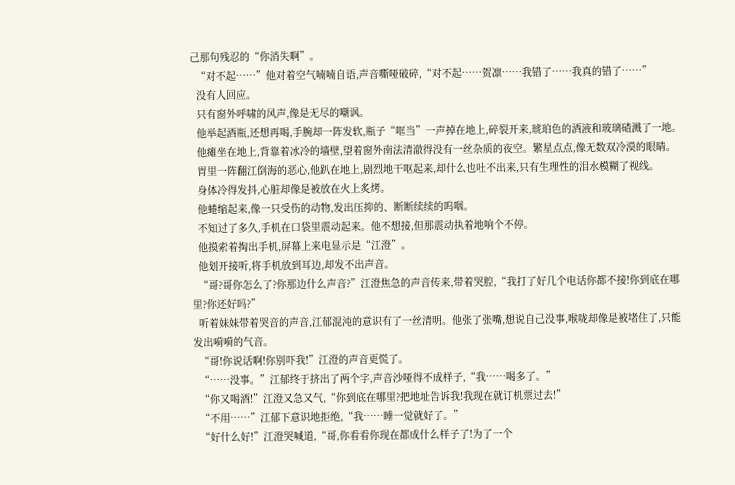己那句残忍的“你消失啊”。
  “对不起……”他对着空气喃喃自语,声音嘶哑破碎,“对不起……贺凛……我错了……我真的错了……”
  没有人回应。
  只有窗外呼啸的风声,像是无尽的嘲讽。
  他举起酒瓶,还想再喝,手腕却一阵发软,瓶子“哐当”一声掉在地上,碎裂开来,琥珀色的酒液和玻璃碴溅了一地。
  他瘫坐在地上,背靠着冰冷的墙壁,望着窗外南法清澈得没有一丝杂质的夜空。繁星点点,像无数双冷漠的眼睛。
  胃里一阵翻江倒海的恶心,他趴在地上,剧烈地干呕起来,却什么也吐不出来,只有生理性的泪水模糊了视线。
  身体冷得发抖,心脏却像是被放在火上炙烤。
  他蜷缩起来,像一只受伤的动物,发出压抑的、断断续续的呜咽。
  不知过了多久,手机在口袋里震动起来。他不想接,但那震动执着地响个不停。
  他摸索着掏出手机,屏幕上来电显示是“江澄”。
  他划开接听,将手机放到耳边,却发不出声音。
  “哥?哥你怎么了?你那边什么声音?”江澄焦急的声音传来,带着哭腔,“我打了好几个电话你都不接!你到底在哪里?你还好吗?”
  听着妹妹带着哭音的声音,江郁混沌的意识有了一丝清明。他张了张嘴,想说自己没事,喉咙却像是被堵住了,只能发出嗬嗬的气音。
  “哥!你说话啊!你别吓我!”江澄的声音更慌了。
  “……没事。”江郁终于挤出了两个字,声音沙哑得不成样子,“我……喝多了。”
  “你又喝酒!”江澄又急又气,“你到底在哪里?把地址告诉我!我现在就订机票过去!”
  “不用……”江郁下意识地拒绝,“我……睡一觉就好了。”
  “好什么好!”江澄哭喊道,“哥,你看看你现在都成什么样子了!为了一个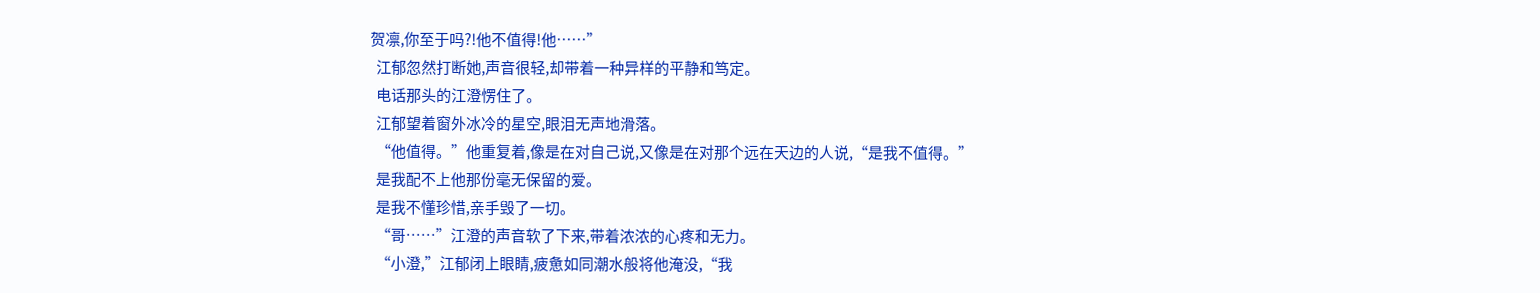贺凛,你至于吗?!他不值得!他……”
  江郁忽然打断她,声音很轻,却带着一种异样的平静和笃定。
  电话那头的江澄愣住了。
  江郁望着窗外冰冷的星空,眼泪无声地滑落。
  “他值得。”他重复着,像是在对自己说,又像是在对那个远在天边的人说,“是我不值得。”
  是我配不上他那份毫无保留的爱。
  是我不懂珍惜,亲手毁了一切。
  “哥……”江澄的声音软了下来,带着浓浓的心疼和无力。
  “小澄,”江郁闭上眼睛,疲惫如同潮水般将他淹没,“我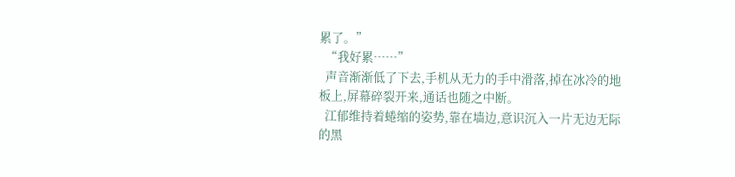累了。”
  “我好累……”
  声音渐渐低了下去,手机从无力的手中滑落,掉在冰冷的地板上,屏幕碎裂开来,通话也随之中断。
  江郁维持着蜷缩的姿势,靠在墙边,意识沉入一片无边无际的黑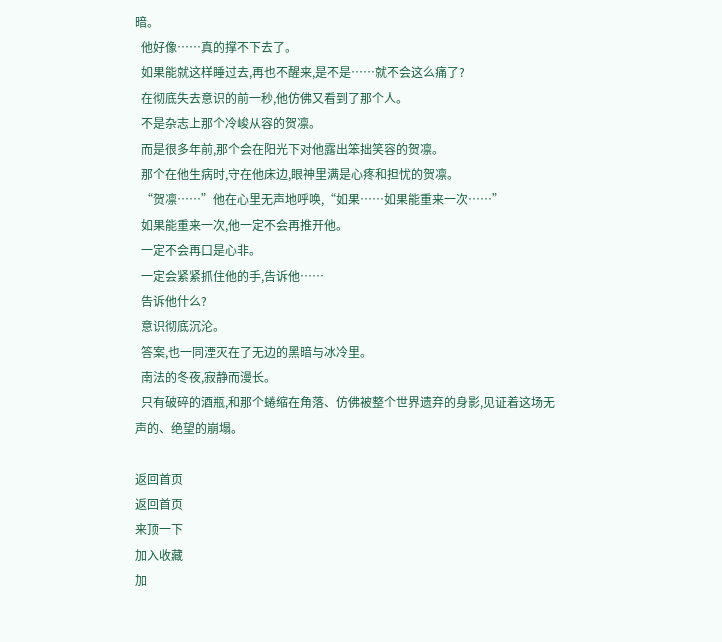暗。
  他好像……真的撑不下去了。
  如果能就这样睡过去,再也不醒来,是不是……就不会这么痛了?
  在彻底失去意识的前一秒,他仿佛又看到了那个人。
  不是杂志上那个冷峻从容的贺凛。
  而是很多年前,那个会在阳光下对他露出笨拙笑容的贺凛。
  那个在他生病时,守在他床边,眼神里满是心疼和担忧的贺凛。
  “贺凛……”他在心里无声地呼唤,“如果……如果能重来一次……”
  如果能重来一次,他一定不会再推开他。
  一定不会再口是心非。
  一定会紧紧抓住他的手,告诉他……
  告诉他什么?
  意识彻底沉沦。
  答案,也一同湮灭在了无边的黑暗与冰冷里。
  南法的冬夜,寂静而漫长。
  只有破碎的酒瓶,和那个蜷缩在角落、仿佛被整个世界遗弃的身影,见证着这场无声的、绝望的崩塌。

返回首页
返回首页
来顶一下
加入收藏
加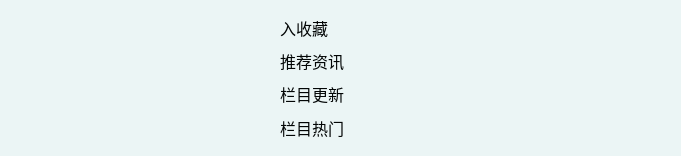入收藏
推荐资讯
栏目更新
栏目热门